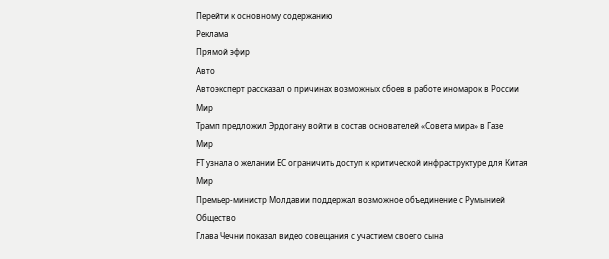Перейти к основному содержанию
Реклама
Прямой эфир
Авто
Автоэксперт рассказал о причинах возможных сбоев в работе иномарок в России
Мир
Трамп предложил Эрдогану войти в состав основателей «Совета мира» в Газе
Мир
FT узнала о желании ЕС ограничить доступ к критической инфраструктуре для Китая
Мир
Премьер-министр Молдавии поддержал возможное объединение с Румынией
Общество
Глава Чечни показал видео совещания с участием своего сына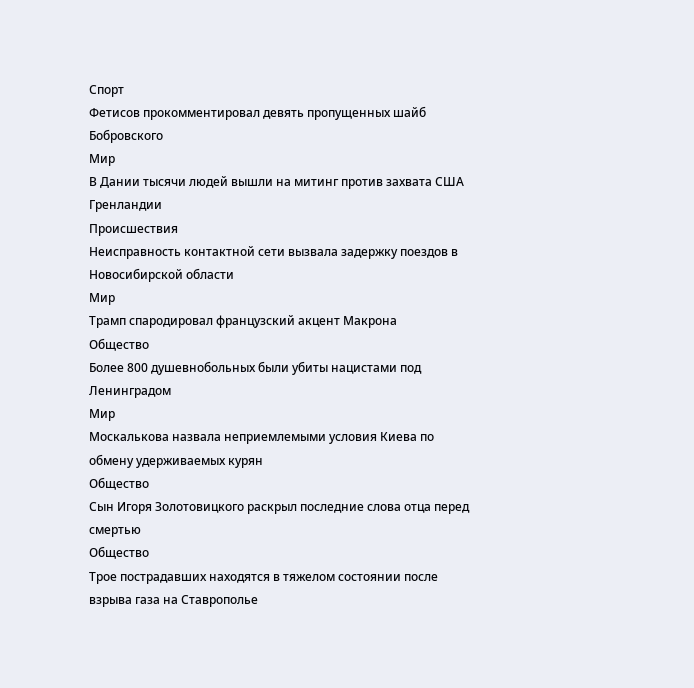Спорт
Фетисов прокомментировал девять пропущенных шайб Бобровского
Мир
В Дании тысячи людей вышли на митинг против захвата США Гренландии
Происшествия
Неисправность контактной сети вызвала задержку поездов в Новосибирской области
Мир
Трамп спародировал французский акцент Макрона
Общество
Более 800 душевнобольных были убиты нацистами под Ленинградом
Мир
Москалькова назвала неприемлемыми условия Киева по обмену удерживаемых курян
Общество
Сын Игоря Золотовицкого раскрыл последние слова отца перед смертью
Общество
Трое пострадавших находятся в тяжелом состоянии после взрыва газа на Ставрополье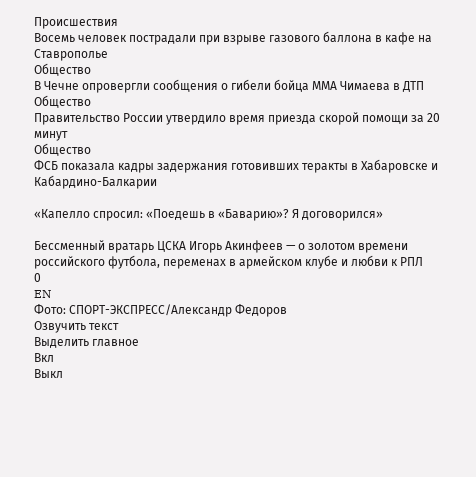Происшествия
Восемь человек пострадали при взрыве газового баллона в кафе на Ставрополье
Общество
В Чечне опровергли сообщения о гибели бойца ММА Чимаева в ДТП
Общество
Правительство России утвердило время приезда скорой помощи за 20 минут
Общество
ФСБ показала кадры задержания готовивших теракты в Хабаровске и Кабардино-Балкарии

«Капелло спросил: «Поедешь в «Баварию»? Я договорился»

Бессменный вратарь ЦСКА Игорь Акинфеев — о золотом времени российского футбола, переменах в армейском клубе и любви к РПЛ
0
EN
Фото: СПОРТ-ЭКСПРЕСС/Александр Федоров
Озвучить текст
Выделить главное
Вкл
Выкл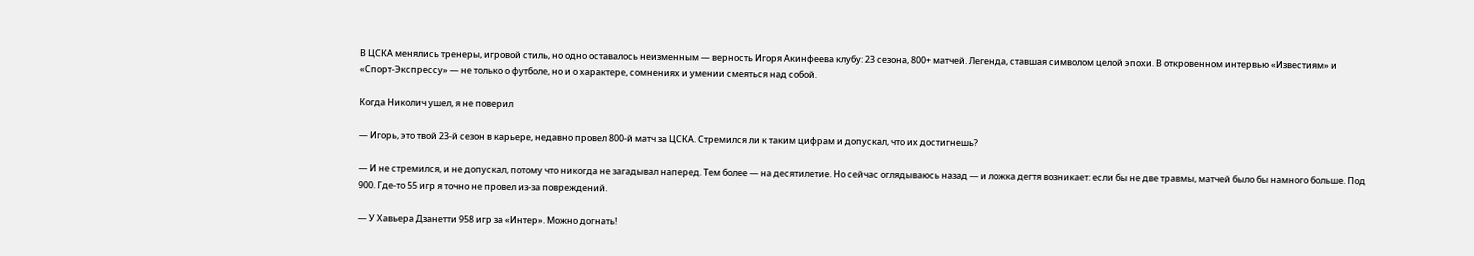В ЦСКА менялись тренеры, игровой стиль, но одно оставалось неизменным — верность Игоря Акинфеева клубу: 23 сезона, 800+ матчей. Легенда, ставшая символом целой эпохи. В откровенном интервью «Известиям» и «Спорт-Экспрессу» — не только о футболе, но и о характере, сомнениях и умении смеяться над собой.

Когда Николич ушел, я не поверил

— Игорь, это твой 23-й сезон в карьере, недавно провел 800-й матч за ЦСКА. Стремился ли к таким цифрам и допускал, что их достигнешь?

— И не стремился, и не допускал, потому что никогда не загадывал наперед. Тем более — на десятилетие. Но сейчас оглядываюсь назад — и ложка дегтя возникает: если бы не две травмы, матчей было бы намного больше. Под 900. Где-то 55 игр я точно не провел из-за повреждений.

— У Хавьера Дзанетти 958 игр за «Интер». Можно догнать!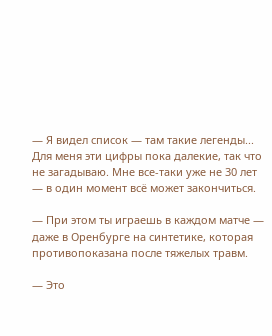— Я видел список — там такие легенды... Для меня эти цифры пока далекие, так что не загадываю. Мне все-таки уже не 30 лет — в один момент всё может закончиться.

— При этом ты играешь в каждом матче — даже в Оренбурге на синтетике, которая противопоказана после тяжелых травм.

— Это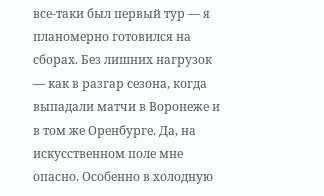все-таки был первый тур — я планомерно готовился на сборах. Без лишних нагрузок — как в разгар сезона, когда выпадали матчи в Воронеже и в том же Оренбурге. Да, на искусственном поле мне опасно. Особенно в холодную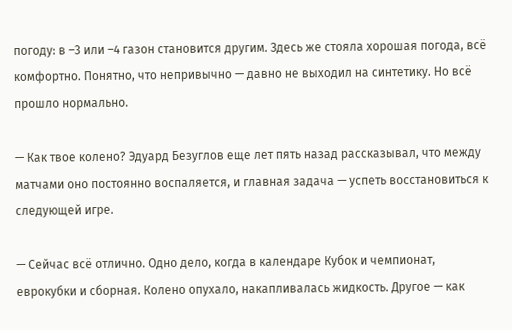погоду: в –3 или –4 газон становится другим. Здесь же стояла хорошая погода, всё комфортно. Понятно, что непривычно — давно не выходил на синтетику. Но всё прошло нормально.

— Как твое колено? Эдуард Безуглов еще лет пять назад рассказывал, что между матчами оно постоянно воспаляется, и главная задача — успеть восстановиться к следующей игре.

— Сейчас всё отлично. Одно дело, когда в календаре Кубок и чемпионат, еврокубки и сборная. Колено опухало, накапливалась жидкость. Другое — как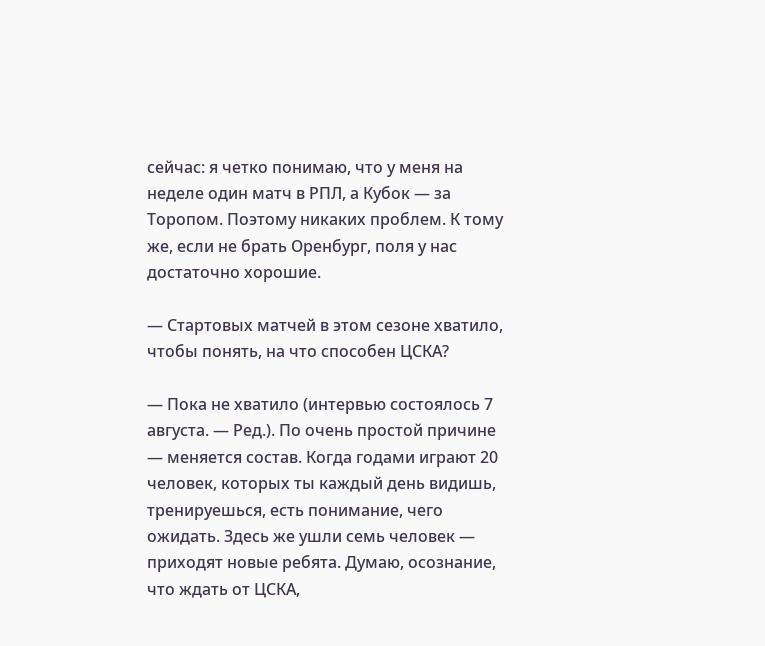сейчас: я четко понимаю, что у меня на неделе один матч в РПЛ, а Кубок — за Торопом. Поэтому никаких проблем. К тому же, если не брать Оренбург, поля у нас достаточно хорошие.

— Стартовых матчей в этом сезоне хватило, чтобы понять, на что способен ЦСКА?

— Пока не хватило (интервью состоялось 7 августа. — Ред.). По очень простой причине — меняется состав. Когда годами играют 20 человек, которых ты каждый день видишь, тренируешься, есть понимание, чего ожидать. Здесь же ушли семь человек — приходят новые ребята. Думаю, осознание, что ждать от ЦСКА,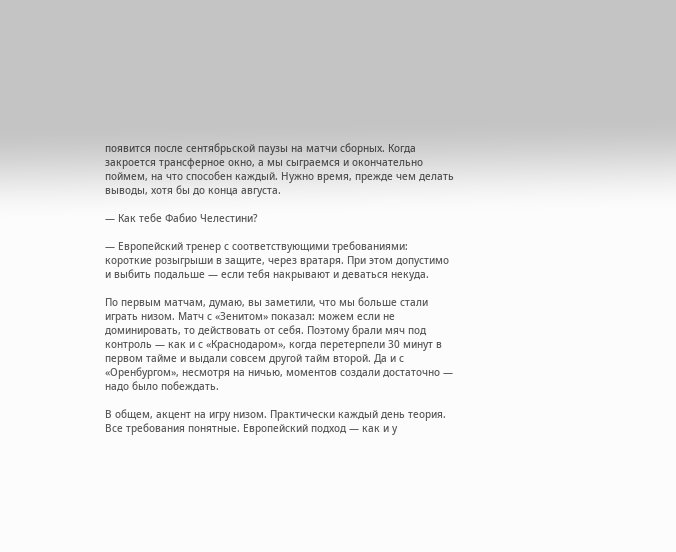появится после сентябрьской паузы на матчи сборных. Когда закроется трансферное окно, а мы сыграемся и окончательно поймем, на что способен каждый. Нужно время, прежде чем делать выводы, хотя бы до конца августа.

— Как тебе Фабио Челестини?

— Европейский тренер с соответствующими требованиями: короткие розыгрыши в защите, через вратаря. При этом допустимо и выбить подальше — если тебя накрывают и деваться некуда.

По первым матчам, думаю, вы заметили, что мы больше стали играть низом. Матч с «Зенитом» показал: можем если не доминировать, то действовать от себя. Поэтому брали мяч под контроль — как и с «Краснодаром», когда перетерпели 30 минут в первом тайме и выдали совсем другой тайм второй. Да и с «Оренбургом», несмотря на ничью, моментов создали достаточно — надо было побеждать.

В общем, акцент на игру низом. Практически каждый день теория. Все требования понятные. Европейский подход — как и у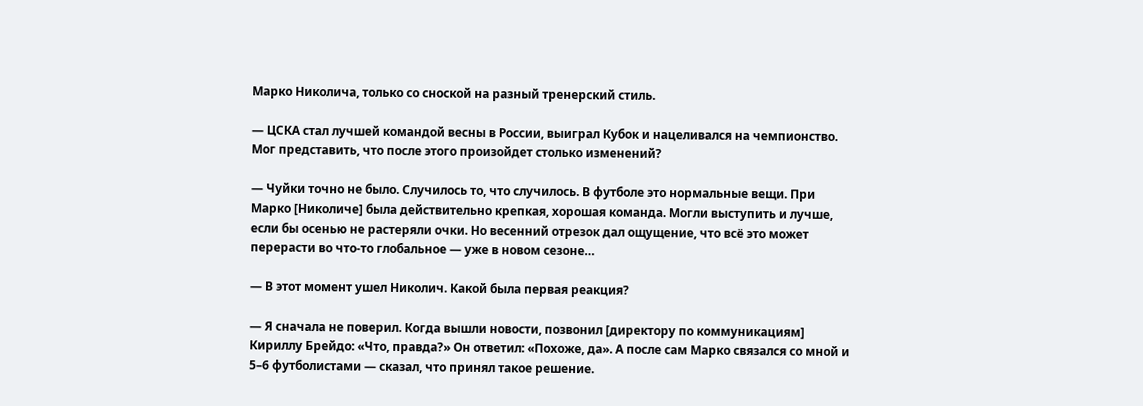Марко Николича, только со сноской на разный тренерский стиль.

— ЦСКА стал лучшей командой весны в России, выиграл Кубок и нацеливался на чемпионство. Мог представить, что после этого произойдет столько изменений?

— Чуйки точно не было. Случилось то, что случилось. В футболе это нормальные вещи. При Марко [Николиче] была действительно крепкая, хорошая команда. Могли выступить и лучше, если бы осенью не растеряли очки. Но весенний отрезок дал ощущение, что всё это может перерасти во что-то глобальное — уже в новом сезоне…

— В этот момент ушел Николич. Какой была первая реакция?

— Я сначала не поверил. Когда вышли новости, позвонил [директору по коммуникациям] Кириллу Брейдо: «Что, правда?» Он ответил: «Похоже, да». А после сам Марко связался со мной и 5–6 футболистами — сказал, что принял такое решение.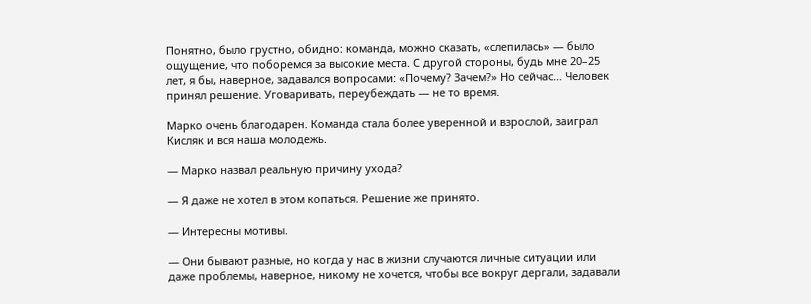Понятно, было грустно, обидно: команда, можно сказать, «слепилась» — было ощущение, что поборемся за высокие места. С другой стороны, будь мне 20–25 лет, я бы, наверное, задавался вопросами: «Почему? Зачем?» Но сейчас… Человек принял решение. Уговаривать, переубеждать — не то время.

Марко очень благодарен. Команда стала более уверенной и взрослой, заиграл Кисляк и вся наша молодежь.

— Марко назвал реальную причину ухода?

— Я даже не хотел в этом копаться. Решение же принято.

— Интересны мотивы.

— Они бывают разные, но когда у нас в жизни случаются личные ситуации или даже проблемы, наверное, никому не хочется, чтобы все вокруг дергали, задавали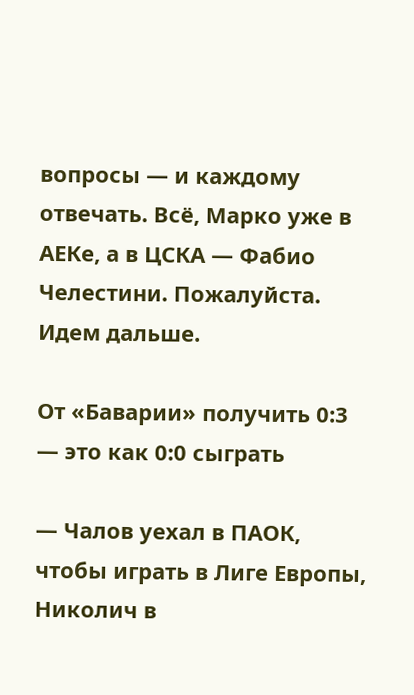вопросы — и каждому отвечать. Всё, Марко уже в АЕКе, а в ЦСКА — Фабио Челестини. Пожалуйста. Идем дальше.

От «Баварии» получить 0:3 — это как 0:0 сыграть

— Чалов уехал в ПАОК, чтобы играть в Лиге Европы, Николич в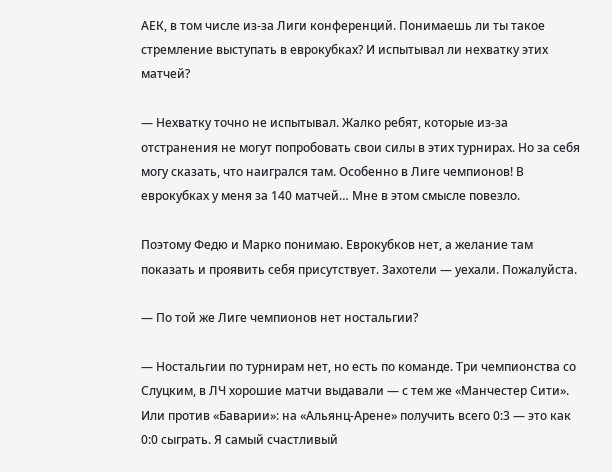АЕК, в том числе из-за Лиги конференций. Понимаешь ли ты такое стремление выступать в еврокубках? И испытывал ли нехватку этих матчей?

— Нехватку точно не испытывал. Жалко ребят, которые из-за отстранения не могут попробовать свои силы в этих турнирах. Но за себя могу сказать, что наигрался там. Особенно в Лиге чемпионов! В еврокубках у меня за 140 матчей… Мне в этом смысле повезло.

Поэтому Федю и Марко понимаю. Еврокубков нет, а желание там показать и проявить себя присутствует. Захотели — уехали. Пожалуйста.

— По той же Лиге чемпионов нет ностальгии?

— Ностальгии по турнирам нет, но есть по команде. Три чемпионства со Слуцким, в ЛЧ хорошие матчи выдавали — с тем же «Манчестер Сити». Или против «Баварии»: на «Альянц-Арене» получить всего 0:3 — это как 0:0 сыграть. Я самый счастливый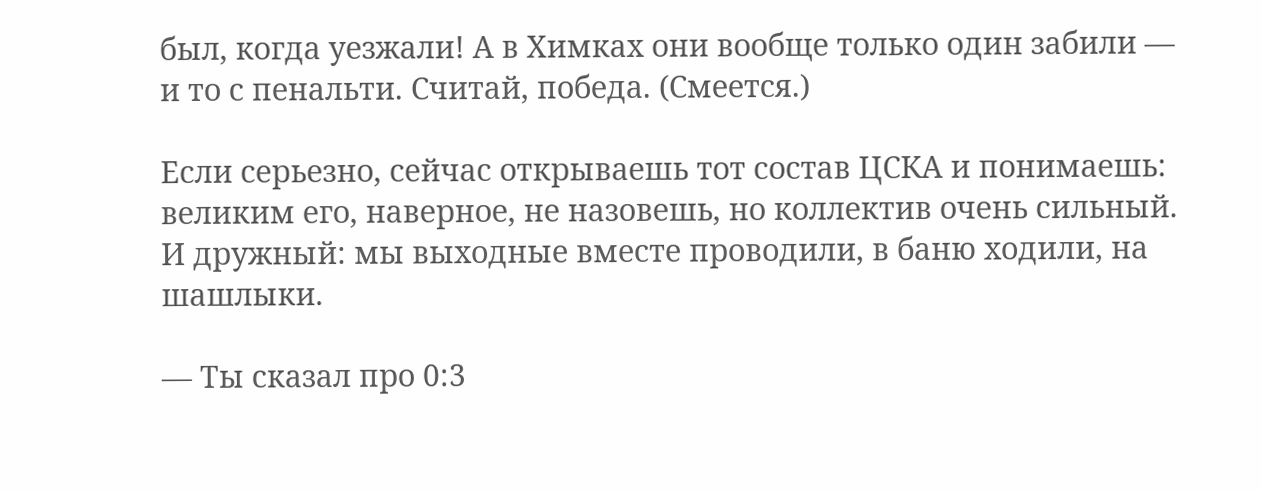был, когда уезжали! А в Химках они вообще только один забили — и то с пенальти. Считай, победа. (Смеется.)

Если серьезно, сейчас открываешь тот состав ЦСКА и понимаешь: великим его, наверное, не назовешь, но коллектив очень сильный. И дружный: мы выходные вместе проводили, в баню ходили, на шашлыки.

— Ты сказал про 0:3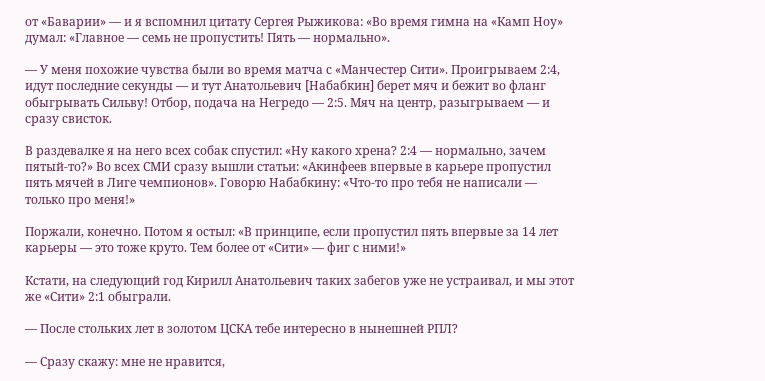от «Баварии» — и я вспомнил цитату Сергея Рыжикова: «Во время гимна на «Камп Ноу» думал: «Главное — семь не пропустить! Пять — нормально».

— У меня похожие чувства были во время матча с «Манчестер Сити». Проигрываем 2:4, идут последние секунды — и тут Анатольевич [Набабкин] берет мяч и бежит во фланг обыгрывать Сильву! Отбор, подача на Негредо — 2:5. Мяч на центр, разыгрываем — и сразу свисток.

В раздевалке я на него всех собак спустил: «Ну какого хрена? 2:4 — нормально, зачем пятый-то?» Во всех СМИ сразу вышли статьи: «Акинфеев впервые в карьере пропустил пять мячей в Лиге чемпионов». Говорю Набабкину: «Что-то про тебя не написали — только про меня!»

Поржали, конечно. Потом я остыл: «В принципе, если пропустил пять впервые за 14 лет карьеры — это тоже круто. Тем более от «Сити» — фиг с ними!»

Кстати, на следующий год Кирилл Анатольевич таких забегов уже не устраивал, и мы этот же «Сити» 2:1 обыграли.

— После стольких лет в золотом ЦСКА тебе интересно в нынешней РПЛ?

— Сразу скажу: мне не нравится,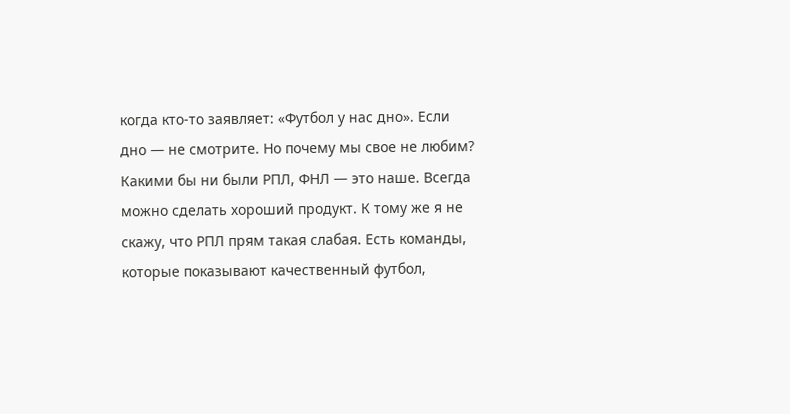когда кто-то заявляет: «Футбол у нас дно». Если дно — не смотрите. Но почему мы свое не любим? Какими бы ни были РПЛ, ФНЛ — это наше. Всегда можно сделать хороший продукт. К тому же я не скажу, что РПЛ прям такая слабая. Есть команды, которые показывают качественный футбол,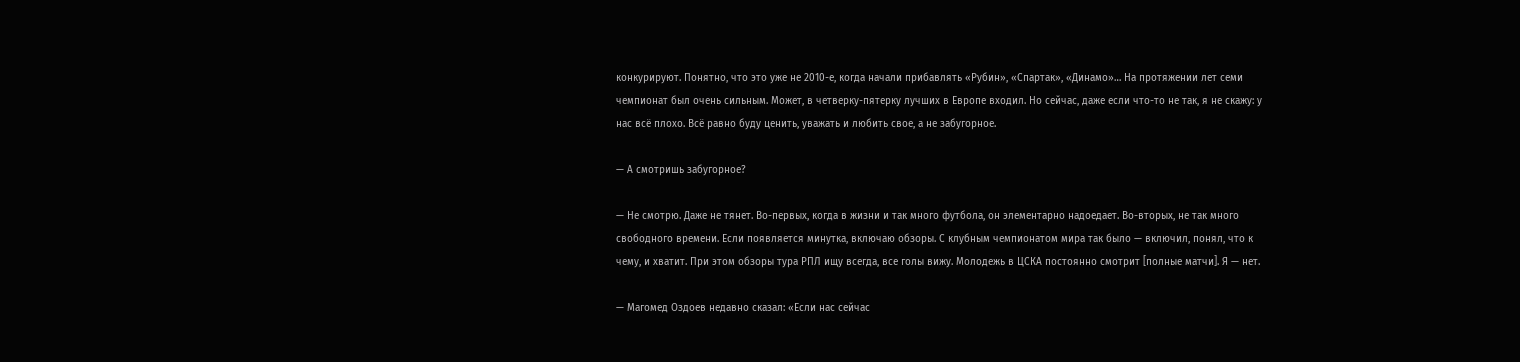конкурируют. Понятно, что это уже не 2010-е, когда начали прибавлять «Рубин», «Спартак», «Динамо»… На протяжении лет семи чемпионат был очень сильным. Может, в четверку-пятерку лучших в Европе входил. Но сейчас, даже если что-то не так, я не скажу: у нас всё плохо. Всё равно буду ценить, уважать и любить свое, а не забугорное.

— А смотришь забугорное?

— Не смотрю. Даже не тянет. Во-первых, когда в жизни и так много футбола, он элементарно надоедает. Во-вторых, не так много свободного времени. Если появляется минутка, включаю обзоры. С клубным чемпионатом мира так было — включил, понял, что к чему, и хватит. При этом обзоры тура РПЛ ищу всегда, все голы вижу. Молодежь в ЦСКА постоянно смотрит [полные матчи]. Я — нет.

— Магомед Оздоев недавно сказал: «Если нас сейчас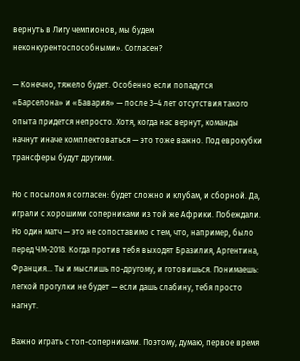вернуть в Лигу чемпионов, мы будем неконкурентоспособными». Согласен?

— Конечно, тяжело будет. Особенно если попадутся «Барселона» и «Бавария» — после 3–4 лет отсутствия такого опыта придется непросто. Хотя, когда нас вернут, команды начнут иначе комплектоваться — это тоже важно. Под еврокубки трансферы будут другими.

Но с посылом я согласен: будет сложно и клубам, и сборной. Да, играли с хорошими соперниками из той же Африки. Побеждали. Но один матч — это не сопоставимо с тем, что, например, было перед ЧМ-2018. Когда против тебя выходят Бразилия, Аргентина, Франция… Ты и мыслишь по-другому, и готовишься. Понимаешь: легкой прогулки не будет — если дашь слабину, тебя просто нагнут.

Важно играть с топ-соперниками. Поэтому, думаю, первое время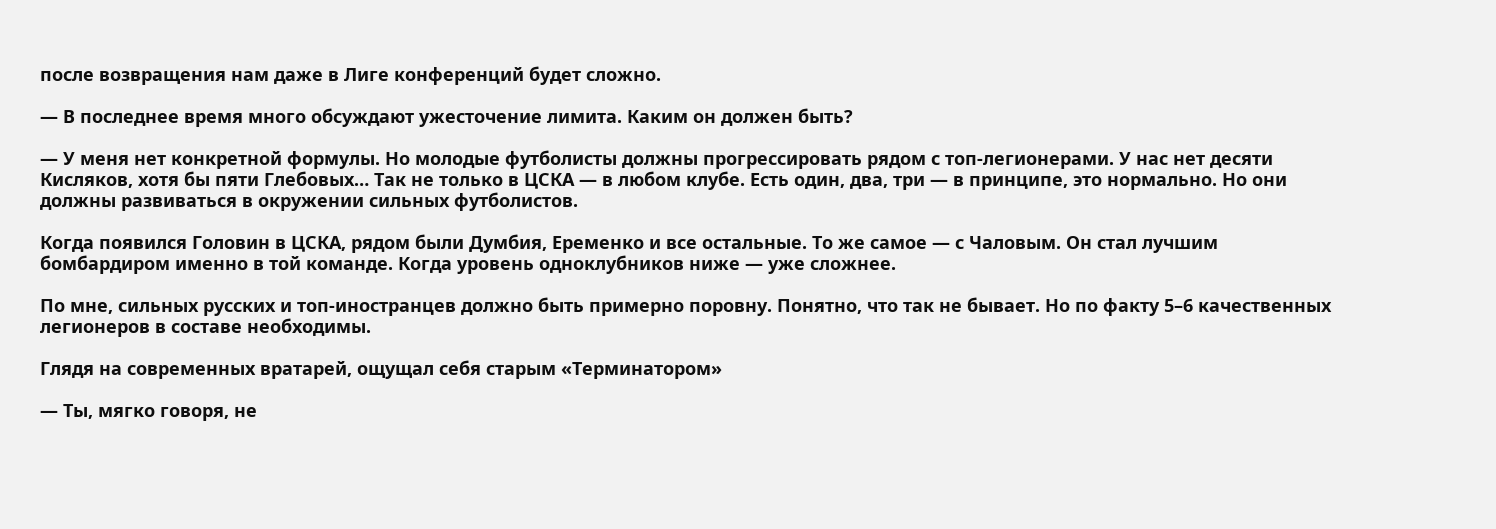после возвращения нам даже в Лиге конференций будет сложно.

— В последнее время много обсуждают ужесточение лимита. Каким он должен быть?

— У меня нет конкретной формулы. Но молодые футболисты должны прогрессировать рядом с топ-легионерами. У нас нет десяти Кисляков, хотя бы пяти Глебовых… Так не только в ЦСКА — в любом клубе. Есть один, два, три — в принципе, это нормально. Но они должны развиваться в окружении сильных футболистов.

Когда появился Головин в ЦСКА, рядом были Думбия, Еременко и все остальные. То же самое — с Чаловым. Он стал лучшим бомбардиром именно в той команде. Когда уровень одноклубников ниже — уже сложнее.

По мне, сильных русских и топ-иностранцев должно быть примерно поровну. Понятно, что так не бывает. Но по факту 5–6 качественных легионеров в составе необходимы.

Глядя на современных вратарей, ощущал себя старым «Терминатором»

— Ты, мягко говоря, не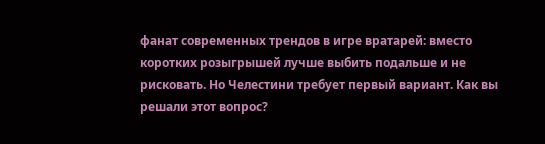фанат современных трендов в игре вратарей: вместо коротких розыгрышей лучше выбить подальше и не рисковать. Но Челестини требует первый вариант. Как вы решали этот вопрос?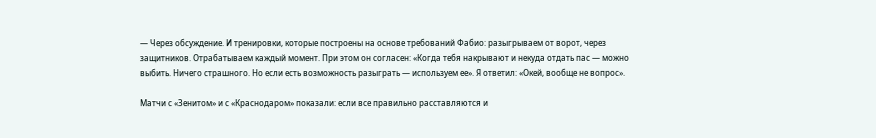— Через обсуждение. И тренировки, которые построены на основе требований Фабио: разыгрываем от ворот, через защитников. Отрабатываем каждый момент. При этом он согласен: «Когда тебя накрывают и некуда отдать пас — можно выбить. Ничего страшного. Но если есть возможность разыграть — используем ее». Я ответил: «Окей, вообще не вопрос».

Матчи с «Зенитом» и с «Краснодаром» показали: если все правильно расставляются и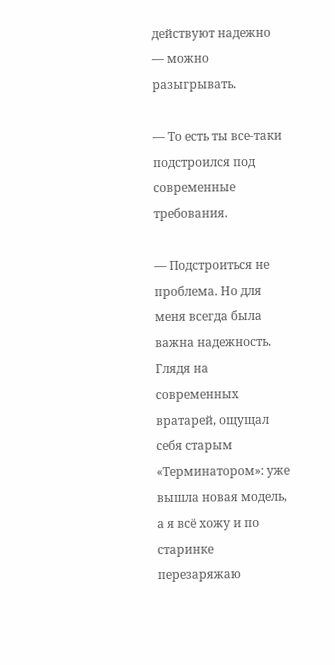действуют надежно — можно разыгрывать.

— То есть ты все-таки подстроился под современные требования.

— Подстроиться не проблема. Но для меня всегда была важна надежность. Глядя на современных вратарей, ощущал себя старым «Терминатором»: уже вышла новая модель, а я всё хожу и по старинке перезаряжаю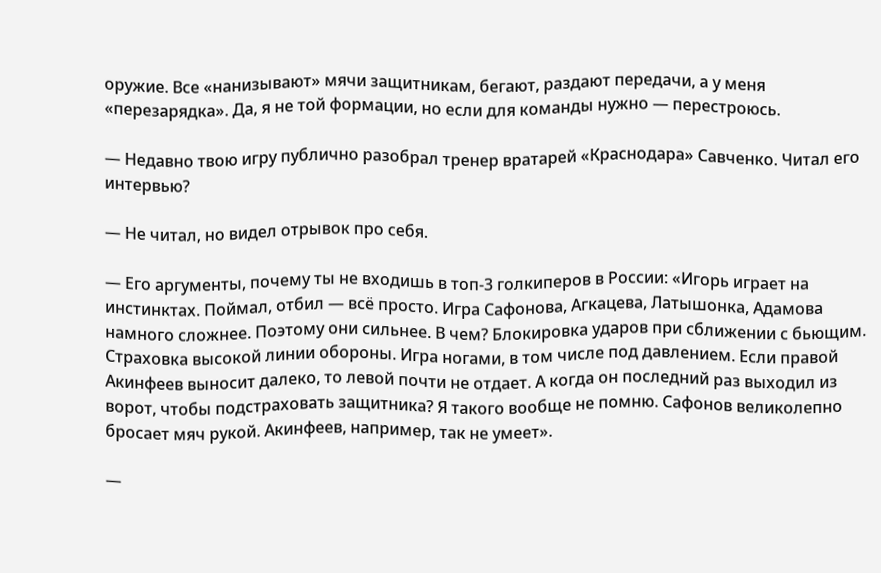оружие. Все «нанизывают» мячи защитникам, бегают, раздают передачи, а у меня «перезарядка». Да, я не той формации, но если для команды нужно — перестроюсь.

— Недавно твою игру публично разобрал тренер вратарей «Краснодара» Савченко. Читал его интервью?

— Не читал, но видел отрывок про себя.

— Его аргументы, почему ты не входишь в топ-3 голкиперов в России: «Игорь играет на инстинктах. Поймал, отбил — всё просто. Игра Сафонова, Агкацева, Латышонка, Адамова намного сложнее. Поэтому они сильнее. В чем? Блокировка ударов при сближении с бьющим. Страховка высокой линии обороны. Игра ногами, в том числе под давлением. Если правой Акинфеев выносит далеко, то левой почти не отдает. А когда он последний раз выходил из ворот, чтобы подстраховать защитника? Я такого вообще не помню. Сафонов великолепно бросает мяч рукой. Акинфеев, например, так не умеет».

—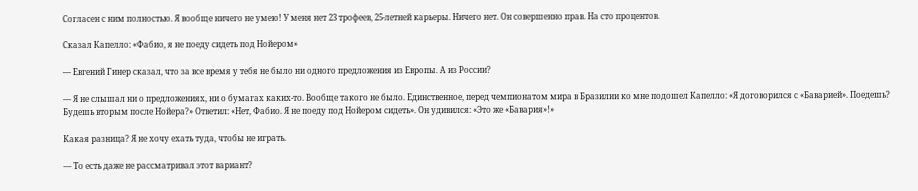Согласен с ним полностью. Я вообще ничего не умею! У меня нет 23 трофеев, 25-летней карьеры. Ничего нет. Он совершенно прав. На сто процентов.

Сказал Капелло: «Фабио, я не поеду сидеть под Нойером»

— Евгений Гинер сказал, что за все время у тебя не было ни одного предложения из Европы. А из России?

— Я не слышал ни о предложениях, ни о бумагах каких-то. Вообще такого не было. Единственное, перед чемпионатом мира в Бразилии ко мне подошел Капелло: «Я договорился с «Баварией». Поедешь? Будешь вторым после Нойера?» Ответил: «Нет, Фабио. Я не поеду под Нойером сидеть». Он удивился: «Это же «Бавария»!»

Какая разница? Я не хочу ехать туда, чтобы не играть.

— То есть даже не рассматривал этот вариант?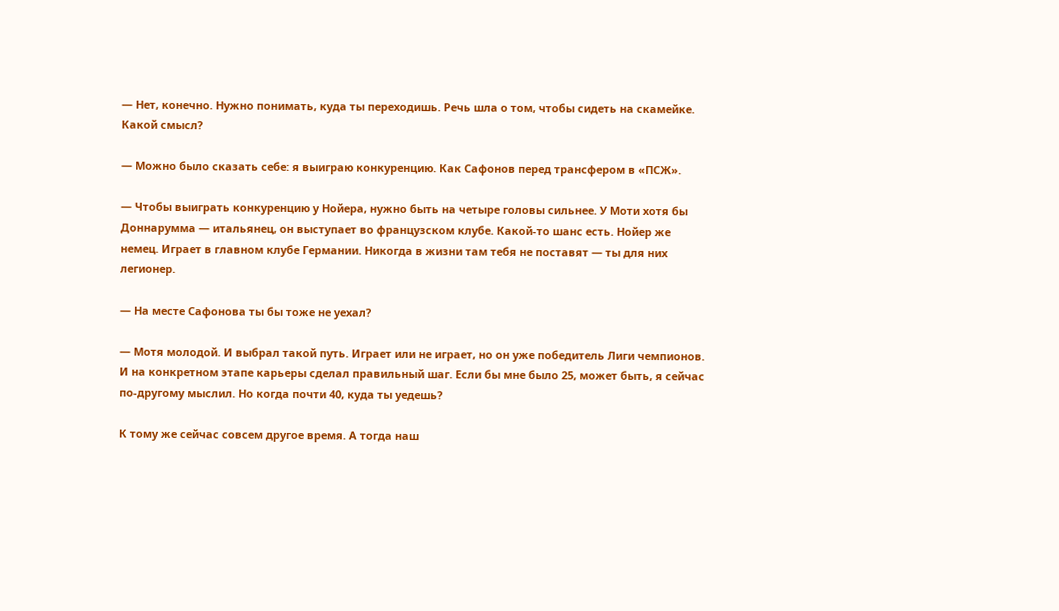— Нет, конечно. Нужно понимать, куда ты переходишь. Речь шла о том, чтобы сидеть на скамейке. Какой смысл?

— Можно было сказать себе: я выиграю конкуренцию. Как Сафонов перед трансфером в «ПСЖ».

— Чтобы выиграть конкуренцию у Нойера, нужно быть на четыре головы сильнее. У Моти хотя бы Доннарумма — итальянец, он выступает во французском клубе. Какой-то шанс есть. Нойер же немец. Играет в главном клубе Германии. Никогда в жизни там тебя не поставят — ты для них легионер.

— На месте Сафонова ты бы тоже не уехал?

— Мотя молодой. И выбрал такой путь. Играет или не играет, но он уже победитель Лиги чемпионов. И на конкретном этапе карьеры сделал правильный шаг. Если бы мне было 25, может быть, я сейчас по-другому мыслил. Но когда почти 40, куда ты уедешь?

К тому же сейчас совсем другое время. А тогда наш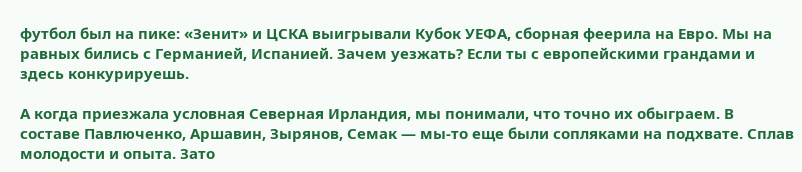футбол был на пике: «Зенит» и ЦСКА выигрывали Кубок УЕФА, сборная феерила на Евро. Мы на равных бились с Германией, Испанией. Зачем уезжать? Если ты с европейскими грандами и здесь конкурируешь.

А когда приезжала условная Северная Ирландия, мы понимали, что точно их обыграем. В составе Павлюченко, Аршавин, Зырянов, Семак — мы-то еще были сопляками на подхвате. Сплав молодости и опыта. Зато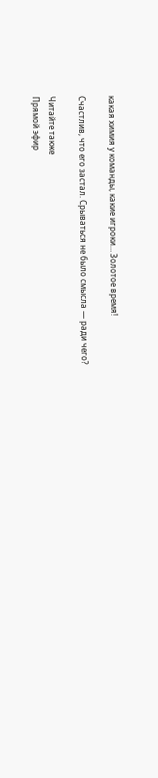какая химия у команды, какие игроки… Золотое время!

Счастлив, что его застал. Срываться не было смысла — ради чего?

Читайте также
Прямой эфир